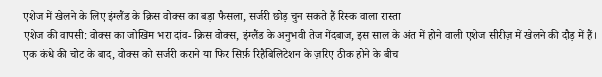एशेज में खेलने के लिए इंग्लैंड के क्रिस वोक्स का बड़ा फैसला, सर्जरी छोड़ चुन सकते हैं रिस्क वाला रास्ता
एशेज की वापसी: वोक्स का जोखिम भरा दांव- क्रिस वोक्स, इंग्लैंड के अनुभवी तेज गेंदबाज, इस साल के अंत में होने वाली एशेज सीरीज़ में खेलने की दौड़ में हैं। एक कंधे की चोट के बाद, वोक्स को सर्जरी कराने या फिर सिर्फ़ रिहैबिलिटेशन के ज़रिए ठीक होने के बीच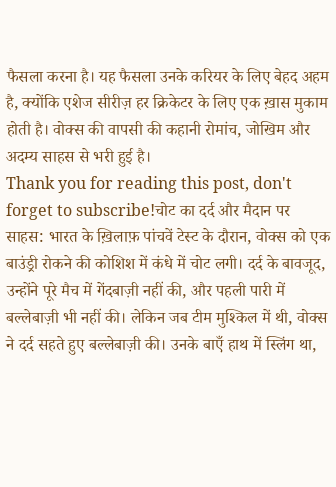फैसला करना है। यह फैसला उनके करियर के लिए बेहद अहम है, क्योंकि एशेज सीरीज़ हर क्रिकेटर के लिए एक ख़ास मुकाम होती है। वोक्स की वापसी की कहानी रोमांच, जोखिम और अदम्य साहस से भरी हुई है।
Thank you for reading this post, don't forget to subscribe!चोट का दर्द और मैदान पर साहस: भारत के ख़िलाफ़ पांचवें टेस्ट के दौरान, वोक्स को एक बाउंड्री रोकने की कोशिश में कंधे में चोट लगी। दर्द के बावजूद, उन्होंने पूरे मैच में गेंदबाज़ी नहीं की, और पहली पारी में बल्लेबाज़ी भी नहीं की। लेकिन जब टीम मुश्किल में थी, वोक्स ने दर्द सहते हुए बल्लेबाज़ी की। उनके बाएँ हाथ में स्लिंग था,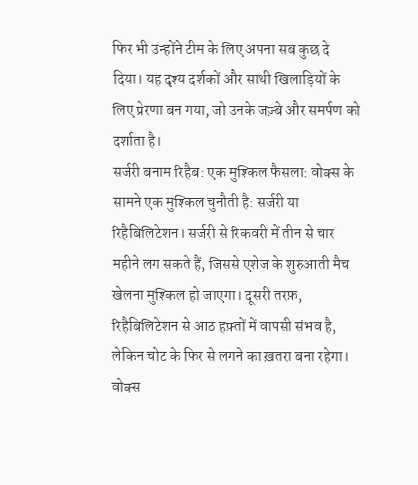फिर भी उन्होंने टीम के लिए अपना सब कुछ दे दिया। यह दृश्य दर्शकों और साथी खिलाड़ियों के लिए प्रेरणा बन गया, जो उनके जज़्बे और समर्पण को दर्शाता है।
सर्जरी बनाम रिहैब: एक मुश्किल फैसला: वोक्स के सामने एक मुश्किल चुनौती है: सर्जरी या रिहैबिलिटेशन। सर्जरी से रिकवरी में तीन से चार महीने लग सकते हैं, जिससे एशेज के शुरुआती मैच खेलना मुश्किल हो जाएगा। दूसरी तरफ़, रिहैबिलिटेशन से आठ हफ़्तों में वापसी संभव है, लेकिन चोट के फिर से लगने का ख़तरा बना रहेगा। वोक्स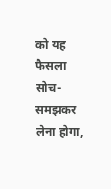को यह फैसला सोच-समझकर लेना होगा,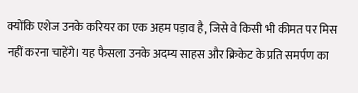क्योंकि एशेज उनके करियर का एक अहम पड़ाव है, जिसे वे किसी भी कीमत पर मिस नहीं करना चाहेंगे। यह फैसला उनके अदम्य साहस और क्रिकेट के प्रति समर्पण का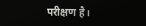परीक्षण है।